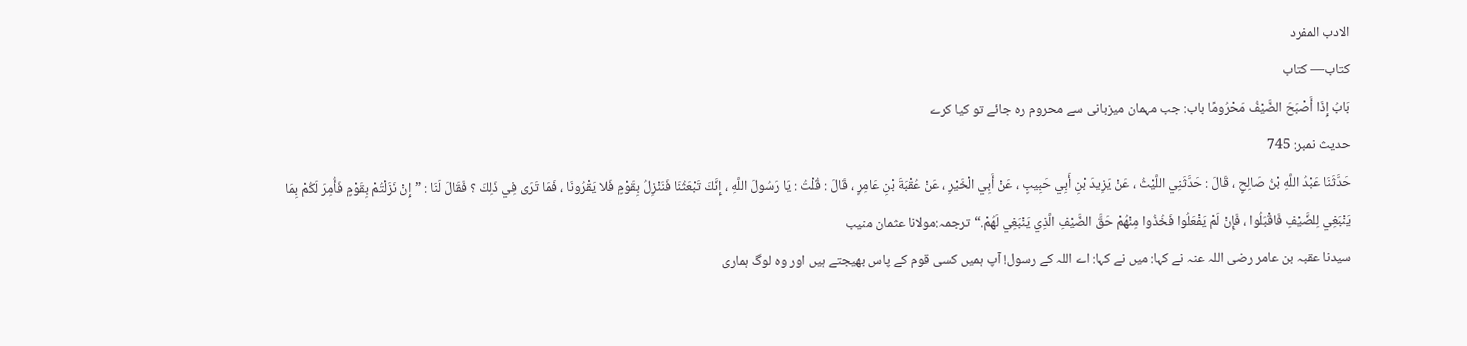الادب المفرد
كتاب— كتاب
بَابُ إِذَا أَصْبَحَ الضَّيْفُ مَحْرُومًا باب: جب مہمان میزبانی سے محروم رہ جائے تو کیا کرے
حدیث نمبر: 745
حَدَّثَنَا عَبْدُ اللَّهِ بْنُ صَالِحٍ ، قَالَ : حَدَّثَنِي اللَّيْثُ ، عَنْ يَزِيدَ بْنِ أَبِي حَبِيبٍ ، عَنْ أَبِي الْخَيْرِ ، عَنْ عُقْبَةَ بْنِ عَامِرٍ ، قَالَ : قُلْتُ : يَا رَسُولَ اللَّهِ ، إِنَّكَ تَبْعَثُنَا فَنَنْزِلُ بِقَوْمٍ فَلا يَقْرُونَا ، فَمَا تَرَى فِي ذَلِكَ ؟ فَقَالَ لَنَا : ”إِنْ نَزَلْتُمْ بِقَوْمٍ فَأُمِرَ لَكُمْ بِمَا يَنْبَغِي لِلضَّيْفِ فَاقْبَلُوا ، فَإِنْ لَمْ يَفْعَلُوا فَخُذُوا مِنْهُمْ حَقَّ الضَّيْفِ الَّذِي يَنْبَغِي لَهُمْ.“ترجمہ:مولانا عثمان منیب
سیدنا عقبہ بن عامر رضی اللہ عنہ نے کہا: میں نے کہا: اے اللہ کے رسول! آپ ہمیں کسی قوم کے پاس بھیجتے ہیں اور وہ لوگ ہماری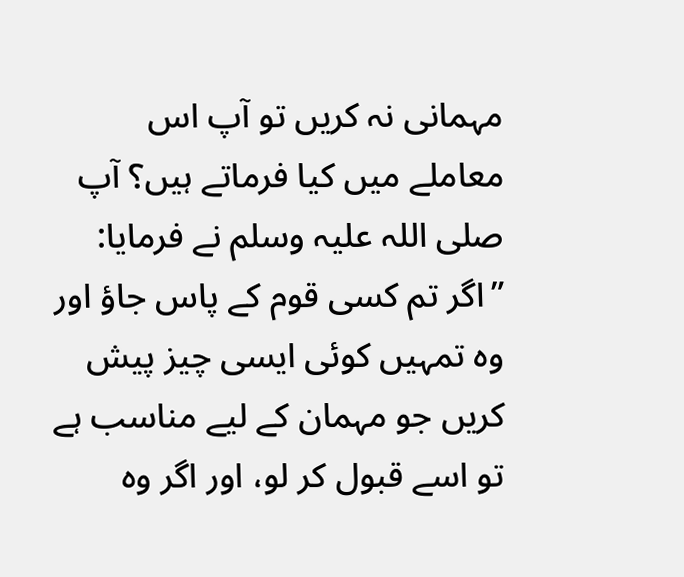مہمانی نہ کریں تو آپ اس معاملے میں کیا فرماتے ہیں؟ آپ صلی اللہ علیہ وسلم نے فرمایا: ”اگر تم کسی قوم کے پاس جاؤ اور وہ تمہیں کوئی ایسی چیز پیش کریں جو مہمان کے لیے مناسب ہے تو اسے قبول کر لو، اور اگر وہ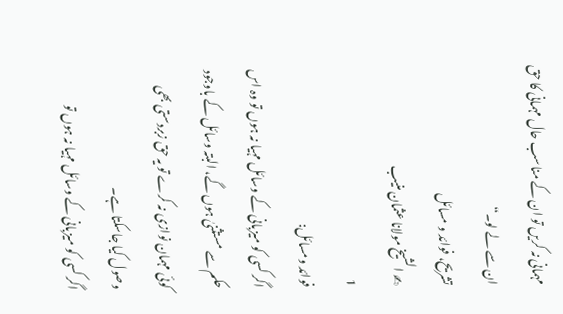مہمانی نہ کریں تو ان کے مناسب حال مہمانی کا حق ان سے لے لو۔“
تشریح، فوائد و مسائل
✍ الشیخ مولانا عثمان منیب
1
فوائد ومسائل:
اگر کسی کو میزبانی کے وسائل مہیا نہ ہوں تو وہ اس حکم سے مستثنیٰ ہوں گے، البتہ وسائل کے باوجود کوئی مہمان نوازی نہ کرے تو یہ حق زبردستی بھی وصول کیا جاسکتا ہے۔
اگر کسی کو میزبانی کے وسائل مہیا نہ ہوں تو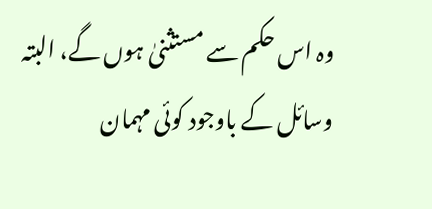وہ اس حکم سے مستثنیٰ ہوں گے، البتہ وسائل کے باوجود کوئی مہمان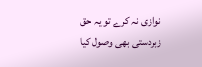نوازی نہ کرے تو یہ حق زبردستی بھی وصول کیا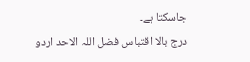جاسکتا ہے۔
درج بالا اقتباس فضل اللہ الاحد اردو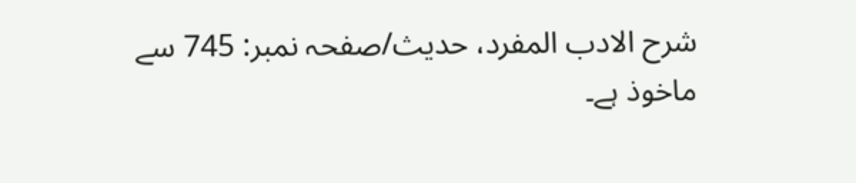شرح الادب المفرد، حدیث/صفحہ نمبر: 745 سے ماخوذ ہے۔